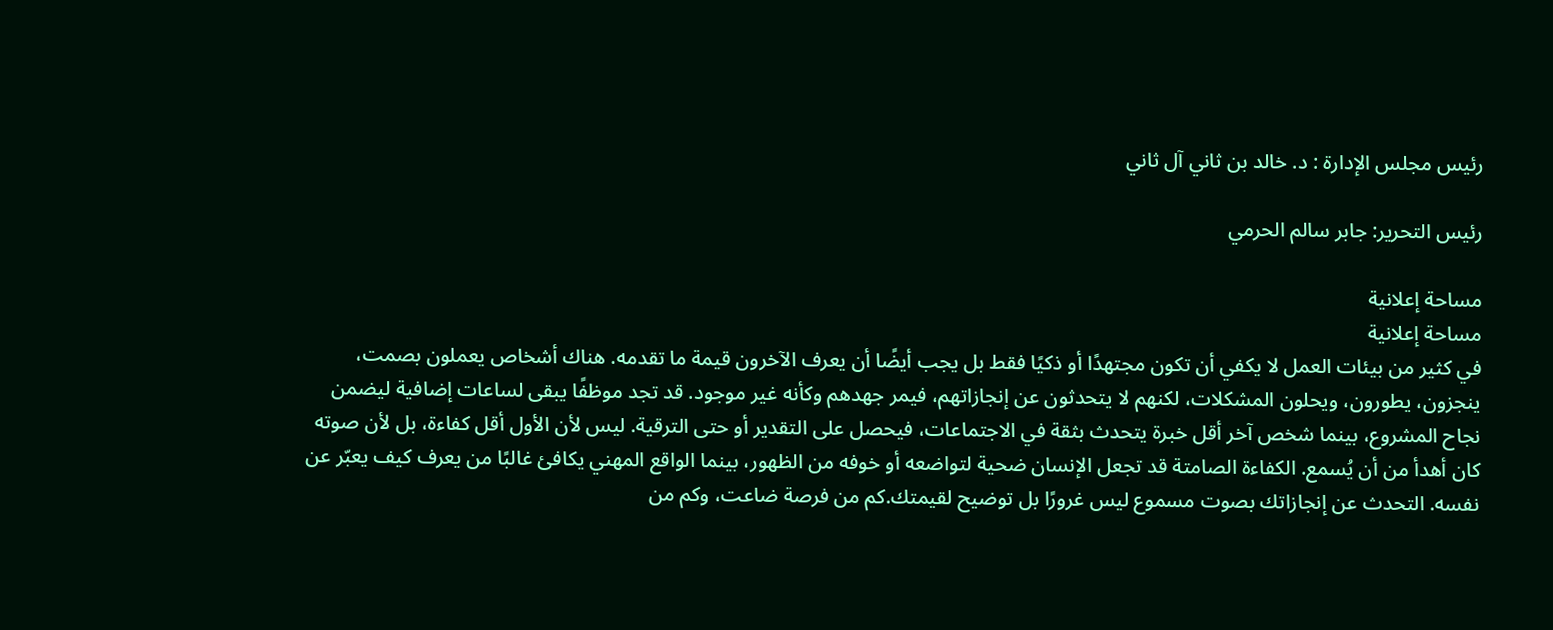رئيس مجلس الإدارة : د. خالد بن ثاني آل ثاني

رئيس التحرير: جابر سالم الحرمي

مساحة إعلانية
مساحة إعلانية
في كثير من بيئات العمل لا يكفي أن تكون مجتهدًا أو ذكيًا فقط بل يجب أيضًا أن يعرف الآخرون قيمة ما تقدمه. هناك أشخاص يعملون بصمت، ينجزون، يطورون، ويحلون المشكلات، لكنهم لا يتحدثون عن إنجازاتهم، فيمر جهدهم وكأنه غير موجود. قد تجد موظفًا يبقى لساعات إضافية ليضمن نجاح المشروع، بينما شخص آخر أقل خبرة يتحدث بثقة في الاجتماعات، فيحصل على التقدير أو حتى الترقية. ليس لأن الأول أقل كفاءة، بل لأن صوته كان أهدأ من أن يُسمع. الكفاءة الصامتة قد تجعل الإنسان ضحية لتواضعه أو خوفه من الظهور، بينما الواقع المهني يكافئ غالبًا من يعرف كيف يعبّر عن نفسه. التحدث عن إنجازاتك بصوت مسموع ليس غرورًا بل توضيح لقيمتك.كم من فرصة ضاعت، وكم من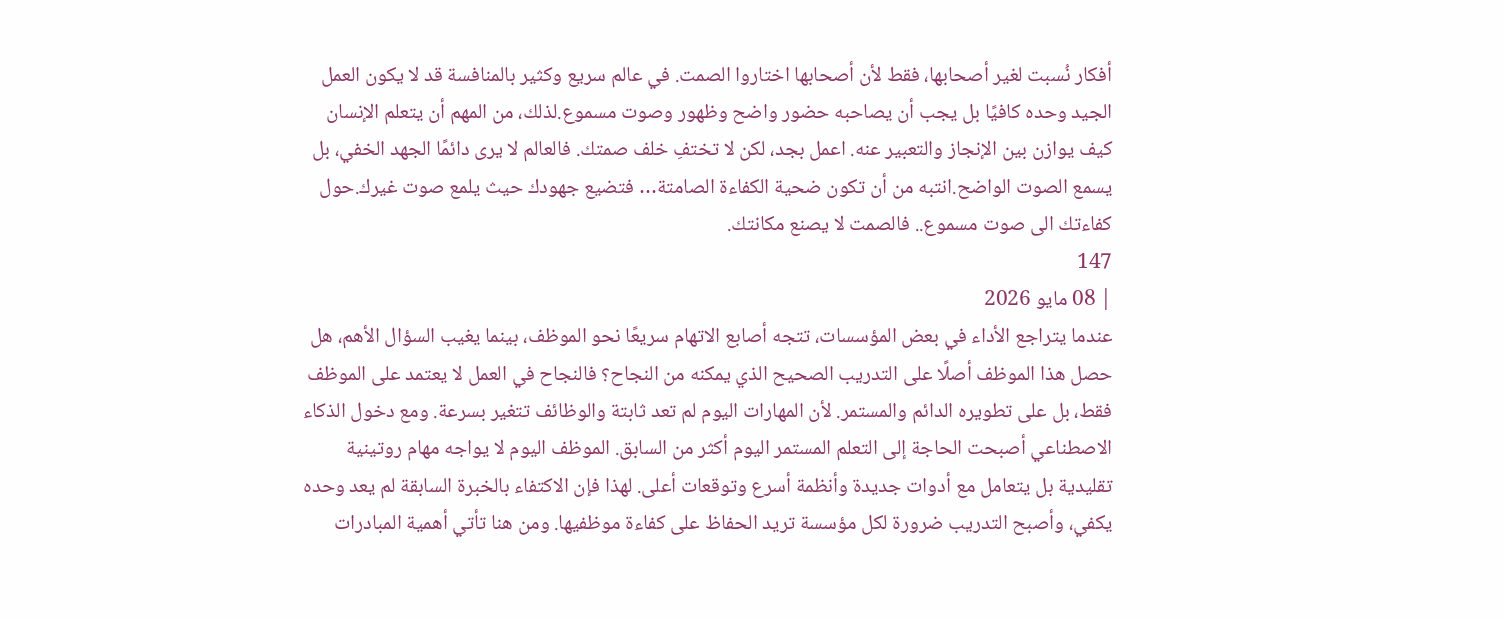أفكار نُسبت لغير أصحابها، فقط لأن أصحابها اختاروا الصمت. في عالم سريع وكثير بالمنافسة قد لا يكون العمل الجيد وحده كافيًا بل يجب أن يصاحبه حضور واضح وظهور وصوت مسموع.لذلك، من المهم أن يتعلم الإنسان كيف يوازن بين الإنجاز والتعبير عنه. اعمل بجد، لكن لا تختفِ خلف صمتك. فالعالم لا يرى دائمًا الجهد الخفي، بل يسمع الصوت الواضح.انتبه من أن تكون ضحية الكفاءة الصامتة… فتضيع جهودك حيث يلمع صوت غيرك.حول كفاءتك الى صوت مسموع.. فالصمت لا يصنع مكانتك.
147
| 08 مايو 2026
عندما يتراجع الأداء في بعض المؤسسات، تتجه أصابع الاتهام سريعًا نحو الموظف، بينما يغيب السؤال الأهم، هل حصل هذا الموظف أصلًا على التدريب الصحيح الذي يمكنه من النجاح؟ فالنجاح في العمل لا يعتمد على الموظف فقط، بل على تطويره الدائم والمستمر. لأن المهارات اليوم لم تعد ثابتة والوظائف تتغير بسرعة. ومع دخول الذكاء الاصطناعي أصبحت الحاجة إلى التعلم المستمر اليوم أكثر من السابق. الموظف اليوم لا يواجه مهام روتينية تقليدية بل يتعامل مع أدوات جديدة وأنظمة أسرع وتوقعات أعلى. لهذا فإن الاكتفاء بالخبرة السابقة لم يعد وحده يكفي، وأصبح التدريب ضرورة لكل مؤسسة تريد الحفاظ على كفاءة موظفيها. ومن هنا تأتي أهمية المبادرات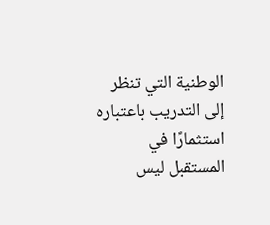الوطنية التي تنظر إلى التدريب باعتباره استثمارًا في المستقبل ليس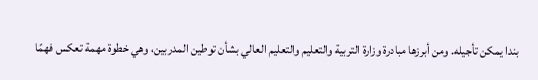بندا يمكن تأجيله. ومن أبرزها مبادرة وزارة التربية والتعليم والتعليم العالي بشأن توطين المدربين، وهي خطوة مهمة تعكس فهمًا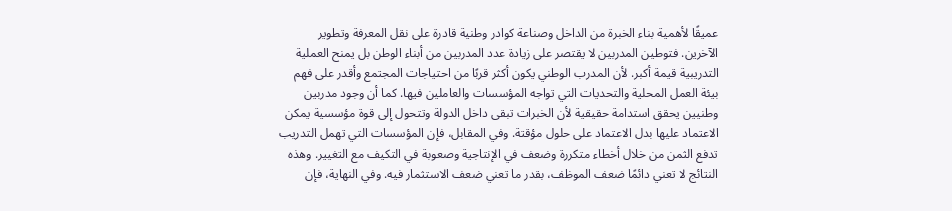عميقًا لأهمية بناء الخبرة من الداخل وصناعة كوادر وطنية قادرة على نقل المعرفة وتطوير الآخرين. فتوطين المدربين لا يقتصر على زيادة عدد المدربين من أبناء الوطن بل يمنح العملية التدريبية قيمة أكبر. لأن المدرب الوطني يكون أكثر قربًا من احتياجات المجتمع وأقدر على فهم بيئة العمل المحلية والتحديات التي تواجه المؤسسات والعاملين فيها. كما أن وجود مدربين وطنيين يحقق استدامة حقيقية لأن الخبرات تبقى داخل الدولة وتتحول إلى قوة مؤسسية يمكن الاعتماد عليها بدل الاعتماد على حلول مؤقتة. وفي المقابل، فإن المؤسسات التي تهمل التدريب تدفع الثمن من خلال أخطاء متكررة وضعف في الإنتاجية وصعوبة في التكيف مع التغيير. وهذه النتائج لا تعني دائمًا ضعف الموظف، بقدر ما تعني ضعف الاستثمار فيه. وفي النهاية، فإن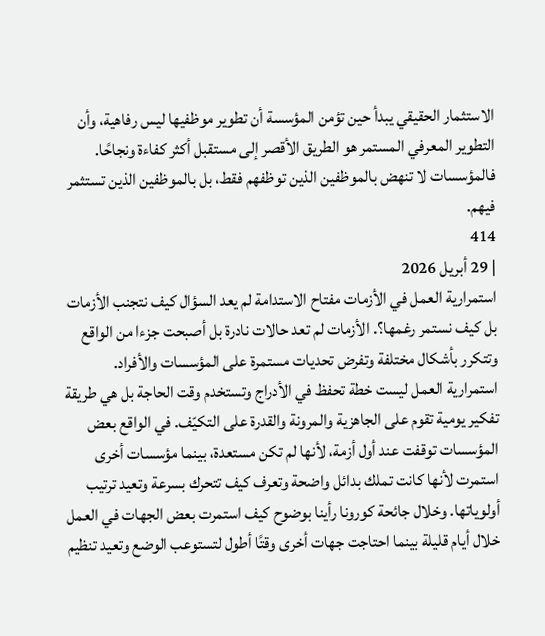الاستثمار الحقيقي يبدأ حين تؤمن المؤسسة أن تطوير موظفيها ليس رفاهية، وأن التطوير المعرفي المستمر هو الطريق الأقصر إلى مستقبل أكثر كفاءة ونجاحًا. فالمؤسسات لا تنهض بالموظفين الذين توظفهم فقط، بل بالموظفين الذين تستثمر فيهم.
414
| 29 أبريل 2026
استمرارية العمل في الأزمات مفتاح الاستدامة لم يعد السؤال كيف نتجنب الأزمات بل كيف نستمر رغمها؟. الأزمات لم تعد حالات نادرة بل أصبحت جزءا من الواقع وتتكرر بأشكال مختلفة وتفرض تحديات مستمرة على المؤسسات والأفراد. استمرارية العمل ليست خطة تحفظ في الأدراج وتستخدم وقت الحاجة بل هي طريقة تفكير يومية تقوم على الجاهزية والمرونة والقدرة على التكيّف. في الواقع بعض المؤسسات توقفت عند أول أزمة، لأنها لم تكن مستعدة، بينما مؤسسات أخرى استمرت لأنها كانت تملك بدائل واضحة وتعرف كيف تتحرك بسرعة وتعيد ترتيب أولوياتها. وخلال جائحة كورونا رأينا بوضوح كيف استمرت بعض الجهات في العمل خلال أيام قليلة بينما احتاجت جهات أخرى وقتًا أطول لتستوعب الوضع وتعيد تنظيم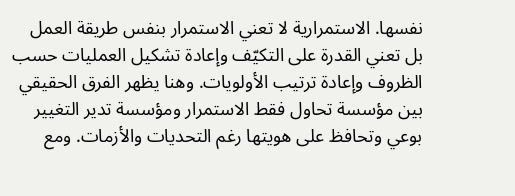نفسها. الاستمرارية لا تعني الاستمرار بنفس طريقة العمل بل تعني القدرة على التكيّف وإعادة تشكيل العمليات حسب الظروف وإعادة ترتيب الأولويات. وهنا يظهر الفرق الحقيقي بين مؤسسة تحاول فقط الاستمرار ومؤسسة تدير التغيير بوعي وتحافظ على هويتها رغم التحديات والأزمات. ومع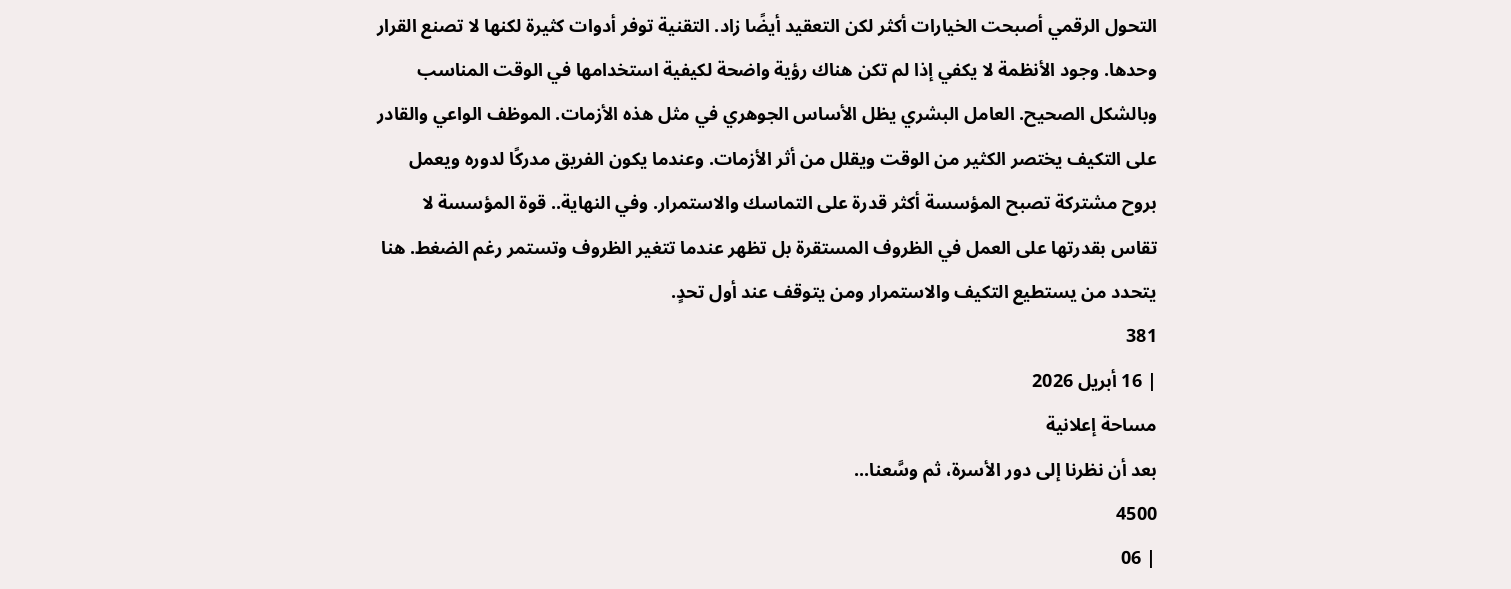التحول الرقمي أصبحت الخيارات أكثر لكن التعقيد أيضًا زاد. التقنية توفر أدوات كثيرة لكنها لا تصنع القرار وحدها. وجود الأنظمة لا يكفي إذا لم تكن هناك رؤية واضحة لكيفية استخدامها في الوقت المناسب وبالشكل الصحيح. العامل البشري يظل الأساس الجوهري في مثل هذه الأزمات. الموظف الواعي والقادر على التكيف يختصر الكثير من الوقت ويقلل من أثر الأزمات. وعندما يكون الفريق مدركًا لدوره ويعمل بروح مشتركة تصبح المؤسسة أكثر قدرة على التماسك والاستمرار. وفي النهاية.. قوة المؤسسة لا تقاس بقدرتها على العمل في الظروف المستقرة بل تظهر عندما تتغير الظروف وتستمر رغم الضغط. هنا يتحدد من يستطيع التكيف والاستمرار ومن يتوقف عند أول تحدٍ.
381
| 16 أبريل 2026
مساحة إعلانية
بعد أن نظرنا إلى دور الأسرة، ثم وسَّعنا...
4500
| 06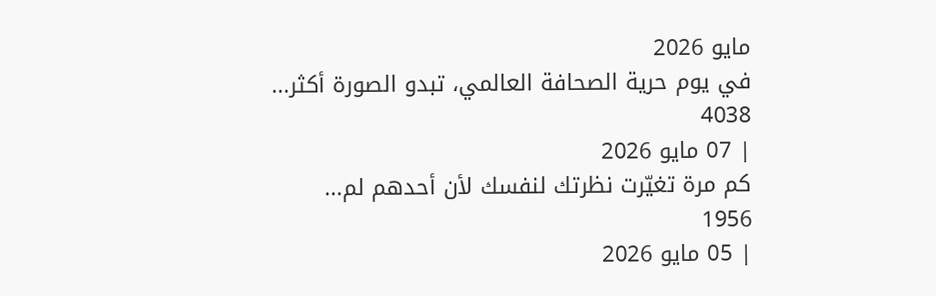مايو 2026
في يوم حرية الصحافة العالمي، تبدو الصورة أكثر...
4038
| 07 مايو 2026
كم مرة تغيّرت نظرتك لنفسك لأن أحدهم لم...
1956
| 05 مايو 2026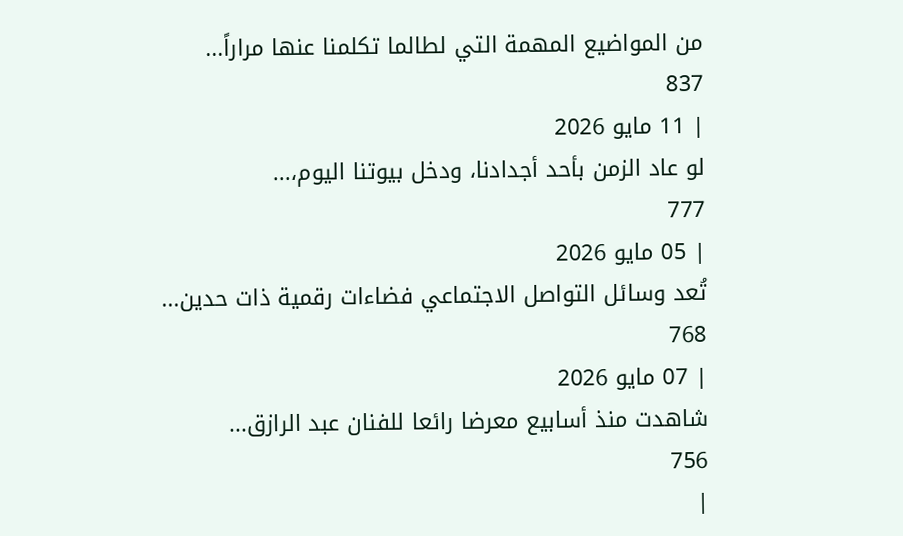من المواضيع المهمة التي لطالما تكلمنا عنها مراراً...
837
| 11 مايو 2026
لو عاد الزمن بأحد أجدادنا، ودخل بيوتنا اليوم،...
777
| 05 مايو 2026
تُعد وسائل التواصل الاجتماعي فضاءات رقمية ذات حدين...
768
| 07 مايو 2026
شاهدت منذ أسابيع معرضا رائعا للفنان عبد الرازق...
756
|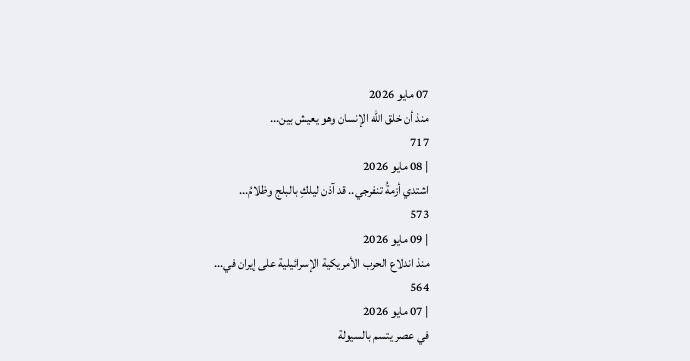07 مايو 2026
منذ أن خلق الله الإنسان وهو يعيش بين...
717
| 08 مايو 2026
اشتدي أزمةُ تنفرجي.. قد آذن ليلكِ بالبلج وظلامُ...
573
| 09 مايو 2026
منذ اندلاع الحرب الأمريكية الإسرائيلية على إيران في...
564
| 07 مايو 2026
في عصر يتسم بالسيولة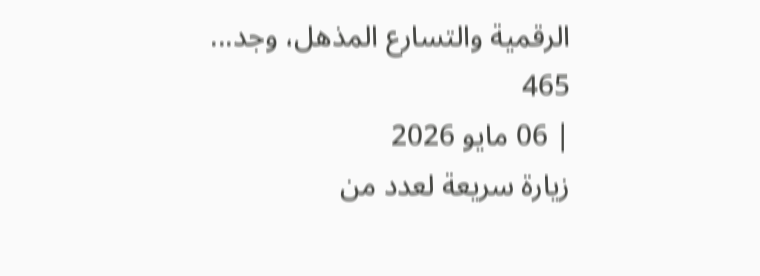الرقمية والتسارع المذهل، وجد...
465
| 06 مايو 2026
زيارة سريعة لعدد من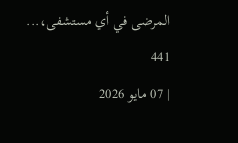المرضى في أي مستشفى،...
441
| 07 مايو 2026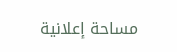مساحة إعلانية